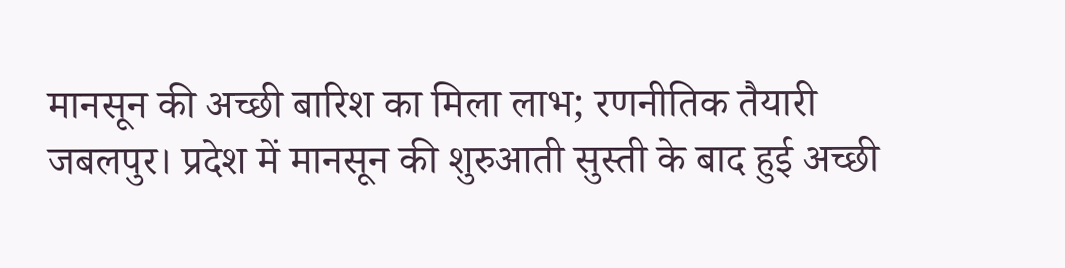मानसून की अच्छी बारिश का मिला लाभ; रणनीतिक तैयारी
जबलपुर। प्रदेश में मानसून की शुरुआती सुस्ती के बाद हुई अच्छी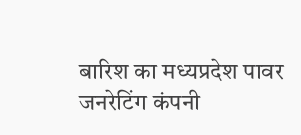बारिश का मध्यप्रदेश पावर जनरेटिंग कंपनी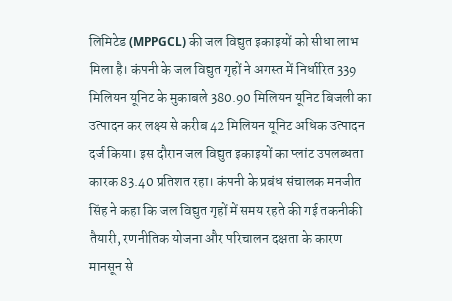लिमिटेड (MPPGCL) की जल विद्युत इकाइयों को सीधा लाभ मिला है। कंपनी के जल विद्युत गृहों ने अगस्त में निर्धारित 339 मिलियन यूनिट के मुकाबले 380.90 मिलियन यूनिट बिजली का उत्पादन कर लक्ष्य से करीब 42 मिलियन यूनिट अधिक उत्पादन दर्ज किया। इस दौरान जल विद्युत इकाइयों का प्लांट उपलब्धता कारक 83.40 प्रतिशत रहा। कंपनी के प्रबंध संचालक मनजीत सिंह ने कहा कि जल विद्युत गृहों में समय रहते की गई तकनीकी तैयारी, रणनीतिक योजना और परिचालन दक्षता के कारण मानसून से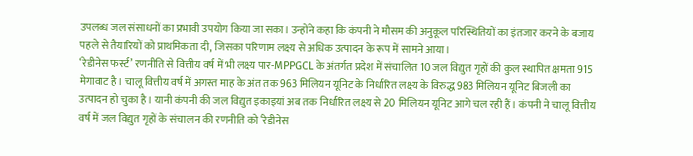उपलब्ध जल संसाधनों का प्रभावी उपयोग किया जा सका। उन्होंने कहा कि कंपनी ने मौसम की अनुकूल परिस्थितियों का इंतजार करने के बजाय पहले से तैयारियों को प्राथमिकता दी, जिसका परिणाम लक्ष्य से अधिक उत्पादन के रूप में सामने आया।
‘रेडीनेस फर्स्ट’ रणनीति से वित्तीय वर्ष में भी लक्ष्य पार-MPPGCL के अंतर्गत प्रदेश में संचालित 10 जल विद्युत गृहों की कुल स्थापित क्षमता 915 मेगावाट है। चालू वित्तीय वर्ष में अगस्त माह के अंत तक 963 मिलियन यूनिट के निर्धारित लक्ष्य के विरुद्ध 983 मिलियन यूनिट बिजली का उत्पादन हो चुका है। यानी कंपनी की जल विद्युत इकाइयां अब तक निर्धारित लक्ष्य से 20 मिलियन यूनिट आगे चल रही हैं। कंपनी ने चालू वित्तीय वर्ष में जल विद्युत गृहों के संचालन की रणनीति को ‘रेडीनेस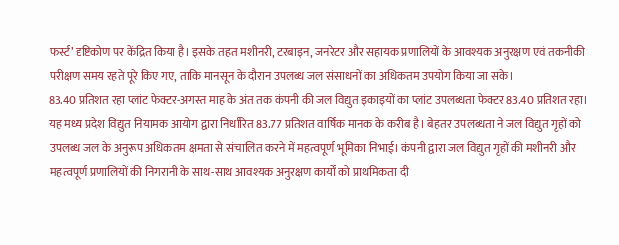फर्स्ट’ दृष्टिकोण पर केंद्रित किया है। इसके तहत मशीनरी, टरबाइन, जनरेटर और सहायक प्रणालियों के आवश्यक अनुरक्षण एवं तकनीकी परीक्षण समय रहते पूरे किए गए, ताकि मानसून के दौरान उपलब्ध जल संसाधनों का अधिकतम उपयोग किया जा सके।
83.40 प्रतिशत रहा प्लांट फेक्टर-अगस्त माह के अंत तक कंपनी की जल विद्युत इकाइयों का प्लांट उपलब्धता फेक्टर 83.40 प्रतिशत रहा। यह मध्य प्रदेश विद्युत नियामक आयोग द्वारा निर्धारित 83.77 प्रतिशत वार्षिक मानक के करीब है। बेहतर उपलब्धता ने जल विद्युत गृहों को उपलब्ध जल के अनुरूप अधिकतम क्षमता से संचालित करने में महत्वपूर्ण भूमिका निभाई। कंपनी द्वारा जल विद्युत गृहों की मशीनरी और महत्वपूर्ण प्रणालियों की निगरानी के साथ-साथ आवश्यक अनुरक्षण कार्यों को प्राथमिकता दी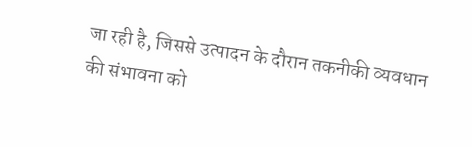जा रही है, जिससे उत्पादन के दौरान तकनीकी व्यवधान की संभावना को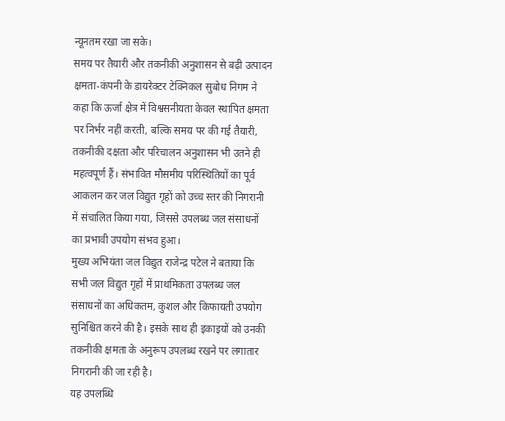न्यूनतम रखा जा सके।
समय पर तैयारी और तकनीकी अनुशासन से बढ़ी उत्पादन क्षमता-कंपनी के डायरेक्टर टेक्निकल सुबोध निगम ने कहा कि ऊर्जा क्षेत्र में विश्वसनीयता केवल स्थापित क्षमता पर निर्भर नहीं करती, बल्कि समय पर की गई तैयारी, तकनीकी दक्षता और परिचालन अनुशासन भी उतने ही महत्वपूर्ण हैं। संभावित मौसमीय परिस्थितियों का पूर्व आकलन कर जल विद्युत गृहों को उच्च स्तर की निगरानी में संचालित किया गया, जिससे उपलब्ध जल संसाधनों का प्रभावी उपयोग संभव हुआ।
मुख्य अभियंता जल विद्युत राजेन्द्र पटेल ने बताया कि सभी जल विद्युत गृहों में प्राथमिकता उपलब्ध जल संसाधनों का अधिकतम, कुशल और किफायती उपयोग सुनिश्चित करने की है। इसके साथ ही इकाइयों को उनकी तकनीकी क्षमता के अनुरूप उपलब्ध रखने पर लगातार निगरानी की जा रही है।
यह उपलब्धि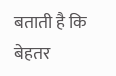बताती है कि बेहतर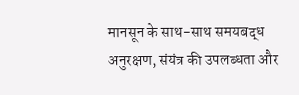मानसून के साथ-साथ समयबद्ध अनुरक्षण, संयंत्र की उपलब्धता और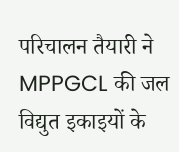परिचालन तैयारी ने MPPGCL की जल विद्युत इकाइयों के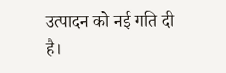उत्पादन को नई गति दी है।